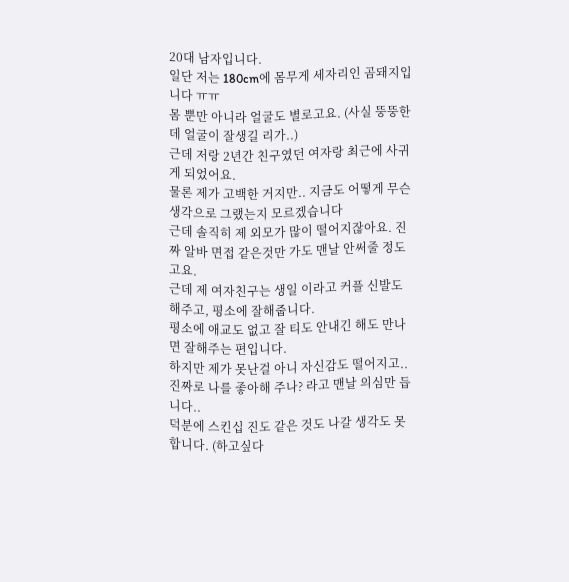20대 남자입니다.
일단 저는 180cm에 몸무게 세자리인 곰돼지입니다 ㅠㅠ
몸 뿐만 아니라 얼굴도 별로고요. (사실 뚱뚱한데 얼굴이 잘생길 리가..)
근데 저랑 2년간 친구였던 여자랑 최근에 사귀게 되었어요.
물론 제가 고백한 거지만.. 지금도 어떻게 무슨 생각으로 그랬는지 모르겠습니다
근데 솔직히 제 외모가 많이 떨어지잖아요. 진짜 알바 면접 같은것만 가도 맨날 안써줄 정도고요.
근데 제 여자친구는 생일 이라고 커플 신발도 해주고, 평소에 잘해줍니다.
평소에 애교도 없고 잘 티도 안내긴 해도 만나면 잘해주는 편입니다.
하지만 제가 못난걸 아니 자신감도 떨어지고.. 진짜로 나를 좋아해 주나? 라고 맨날 의심만 듭니다..
덕분에 스킨십 진도 같은 것도 나갈 생각도 못합니다. (하고싶다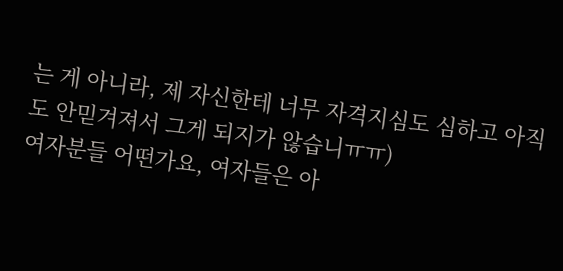는 게 아니라, 제 자신한테 너무 자격지심도 심하고 아직도 안믿겨져서 그게 되지가 않습니ㅠㅠ)
여자분들 어떤가요, 여자들은 아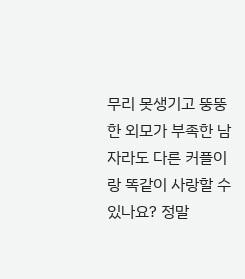무리 못생기고 뚱뚱한 외모가 부족한 남자라도 다른 커플이랑 똑같이 사랑할 수 있나요? 정말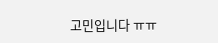고민입니다 ㅠㅠ